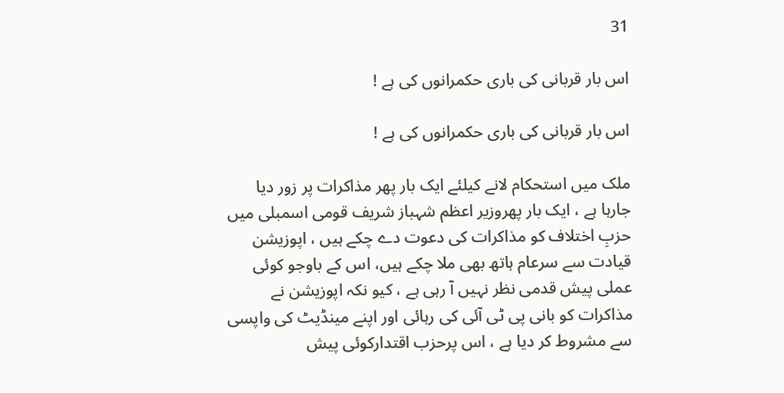31

اس بار قربانی کی باری حکمرانوں کی ہے !

اس بار قربانی کی باری حکمرانوں کی ہے !

ملک میں استحکام لانے کیلئے ایک بار پھر مذاکرات پر زور دیا جارہا ہے ، ایک بار پھروزیر اعظم شہباز شریف قومی اسمبلی میں حزبِ اختلاف کو مذاکرات کی دعوت دے چکے ہیں ، اپوزیشن قیادت سے سرعام ہاتھ بھی ملا چکے ہیں، اس کے باوجو کوئی عملی پیش قدمی نظر نہیں آ رہی ہے ، کیو نکہ اپوزیشن نے مذاکرات کو بانی پی ٹی آئی کی رہائی اور اپنے مینڈیٹ کی واپسی سے مشروط کر دیا ہے ، اس پرحزب اقتدارکوئی پیش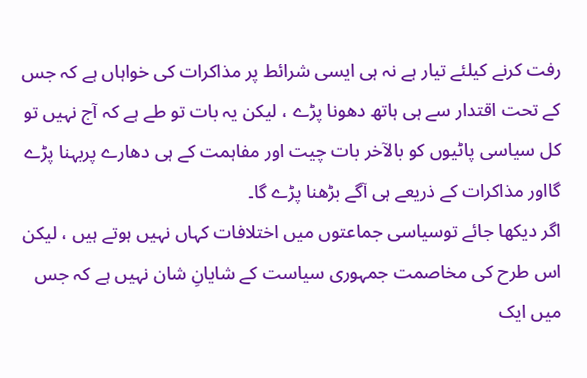رفت کرنے کیلئے تیار ہے نہ ہی ایسی شرائط پر مذاکرات کی خواہاں ہے کہ جس کے تحت اقتدار سے ہی ہاتھ دھونا پڑے ، لیکن یہ بات تو طے ہے کہ آج نہیں تو کل سیاسی پاٹیوں کو بالآخر بات چیت اور مفاہمت کے ہی دھارے پربہنا پڑے گااور مذاکرات کے ذریعے ہی آگے بڑھنا پڑے گا۔
اگر دیکھا جائے توسیاسی جماعتوں میں اختلافات کہاں نہیں ہوتے ہیں ، لیکن اس طرح کی مخاصمت جمہوری سیاست کے شایانِ شان نہیں ہے کہ جس میں ایک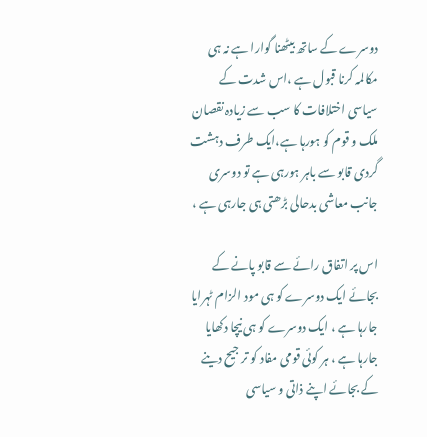دوسرے کے ساتھ بیٹھنا گوارا ہے نہ ہی مکالمہ کرنا قبول ہے ،اس شدت کے سیاسی اختلافات کا سب سے زیادہ نقصان ملک و قوم کو ہورہا ہے،ایک طرف دہشت گردی قابو سے باہر ہورہی ہے تو دوسری جانب معاشی بدحالی بڑھتی ہی جارہی ہے ،

اس پر اتفاق رائے سے قابو پانے کے بجائے ایک دوسرے کو ہی مود الزام ٹہرایا جارہا ہے ، ایک دوسرے کو ہی نیچا دکھایا جارہا ہے ، ہر کوئی قومی مفاد کو تر جیح دینے کے بجائے اپنے ذاتی و سیاسی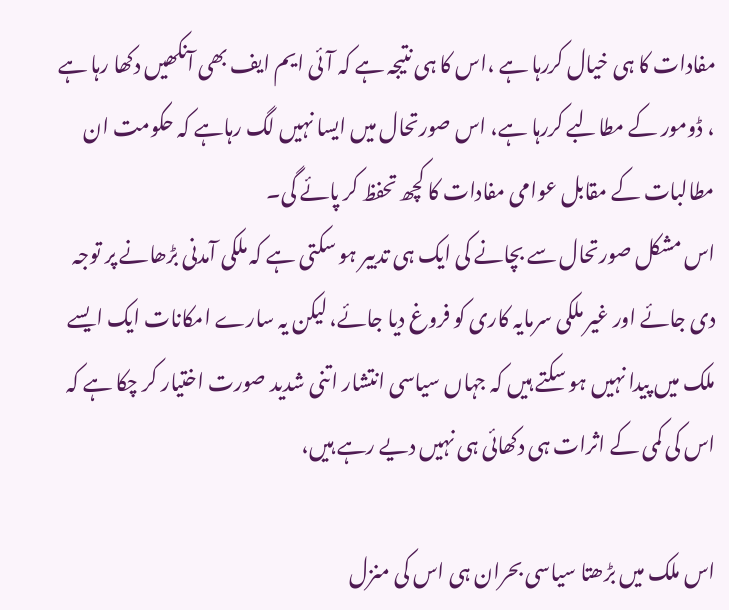مفادات کا ہی خیال کررہا ہے ،اس کا ہی نتیجہ ہے کہ آئی ایم ایف بھی آنکھیں دکھا رہا ہے ، ڈومور کے مطالبے کررہا ہے، اس صورتحال میں ایسا نہیں لگ رہاہے کہ حکومت ان مطالبات کے مقابل عوامی مفادات کا کچھ تحفظ کر پائے گی۔
اس مشکل صورتحال سے بچانے کی ایک ہی تدبیر ہو سکتی ہے کہ ملکی آمدنی بڑھانے پر توجہ دی جائے اور غیر ملکی سرمایہ کاری کو فروغ دیا جائے، لیکن یہ سارے امکانات ایک ایسے ملک میں پیدا نہیں ہو سکتے ہیں کہ جہاں سیاسی انتشار اتنی شدید صورت اختیار کر چکا ہے کہ اس کی کمی کے اثرات ہی دکھائی ہی نہیں دیے رہے ہیں،

اس ملک میں بڑھتا سیاسی بحران ہی اس کی منزل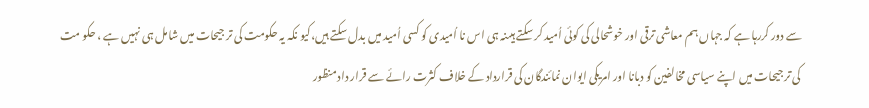سے دور کررہا ہے کہ جہاں ہم معاشی ترقی اور خوشحالی کی کوئی اُمید کر سکتے ہیںنہ ہی اس نا اُمیدی کو کسی اُمید میں بدل سکتے ہیں،کیو نکہ یہ حکومت کی تر جیحات میں شامل ہی نہیں ہے ، حکو مت کی تر جیحات میں اپنے سیاسی مخالفین کو دبانا اور امریکی ایوان نمائندگان کی قرارداد کے خلاف کثرت رائے سے قرار داد منظور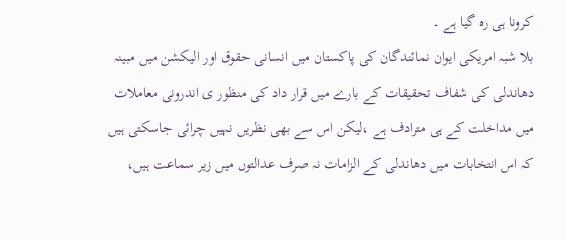کرونا ہی رہ گیا ہے ۔
بلا شبہ امریکی ایوان نمائندگان کی پاکستان میں انسانی حقوق اور الیکشن میں مبینہ دھاندلی کی شفاف تحقیقات کے بارے میں قرار داد کی منظور ی اندرونی معاملات میں مداخلت کے ہی مترادف ہے ،لیکن اس سے بھی نظریں نہیں چرائی جاسکتی ہیں کہ اس انتخابات میں دھاندلی کے الزامات نہ صرف عدالتوں میں زیر سماعت ہیں،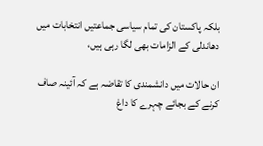بلکہ پاکستان کی تمام سیاسی جماعتیں انتخابات میں دھاندلی کے الزامات بھی لگا رہی ہیں،

ان حالات میں دانشمندی کا تقاضہ ہے کہ آئینہ صاف کرنے کے بجائے چہرے کا داغ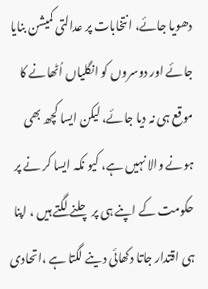دھویا جائے، انتخابات پر عدالتی کمیشن بنایا جائے اور دوسروں کو انگلیاں اُٹھانے کا موقع ہی نہ دیا جائے، لیکن ایسا کچھ بھی ہونے والا نہیں ہے، کیو نکہ ایسا کر نے پر حکومت کے اپنے ہی پر چلنے لگتے ہیں ، اپنا ہی اقتدار جاتا دکھائی دینے لگتا ہے ،اتحادی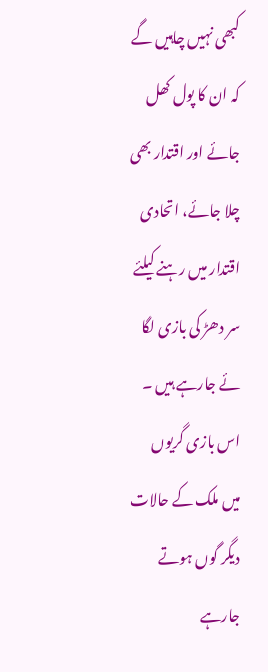کبھی نہیں چاہیں گے کہ ان کا پول کھل جائے اور اقتدار بھی چلا جائے، اتحادی اقتدار میں رہنے کیلئے سر دھڑ کی بازی لگا ئے جارہے ہیں ۔
اس بازی گریوں میں ملک کے حالات دیگر گوں ہوتے جارہے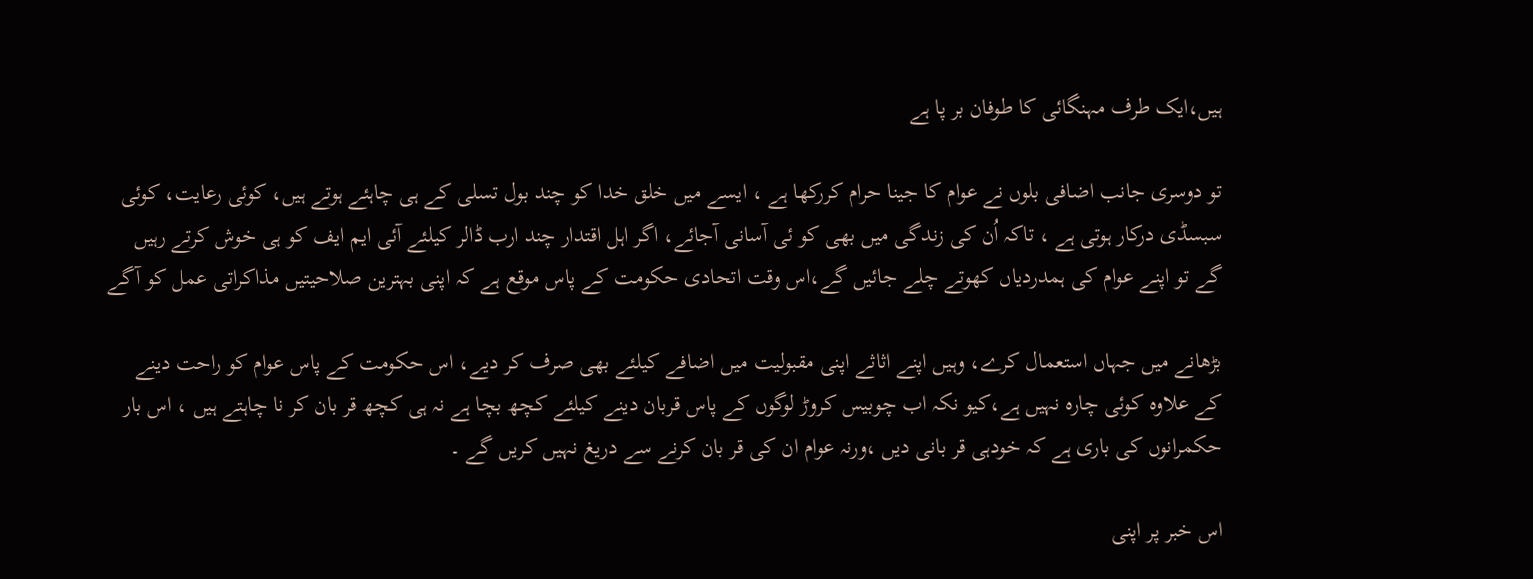ہیں،ایک طرف مہنگائی کا طوفان بر پا ہے

تو دوسری جانب اضافی بلوں نے عوام کا جینا حرام کررکھا ہے ، ایسے میں خلق خدا کو چند بول تسلی کے ہی چاہئے ہوتے ہیں، کوئی رعایت، کوئی سبسڈی درکار ہوتی ہے ، تاکہ اُن کی زندگی میں بھی کو ئی آسانی آجائے، اگر اہل اقتدار چند ارب ڈالر کیلئے آئی ایم ایف کو ہی خوش کرتے رہیں گے تو اپنے عوام کی ہمدردیاں کھوتے چلے جائیں گے،اس وقت اتحادی حکومت کے پاس موقع ہے کہ اپنی بہترین صلاحیتیں مذاکراتی عمل کو آگے

بڑھانے میں جہاں استعمال کرے، وہیں اپنے اثاثے اپنی مقبولیت میں اضافے کیلئے بھی صرف کر دیے، اس حکومت کے پاس عوام کو راحت دینے کے علاوہ کوئی چارہ نہیں ہے،کیو نکہ اب چوبیس کروڑ لوگوں کے پاس قربان دینے کیلئے کچھ بچا ہے نہ ہی کچھ قر بان کر نا چاہتے ہیں ، اس بار حکمرانوں کی باری ہے کہ خودہی قر بانی دیں ،ورنہ عوام ان کی قر بان کرنے سے دریغ نہیں کریں گے ۔

اس خبر پر اپنی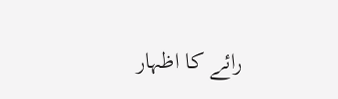رائے کا اظہار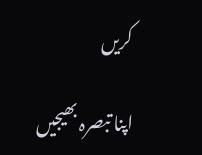کریں

اپنا تبصرہ بھیجیں